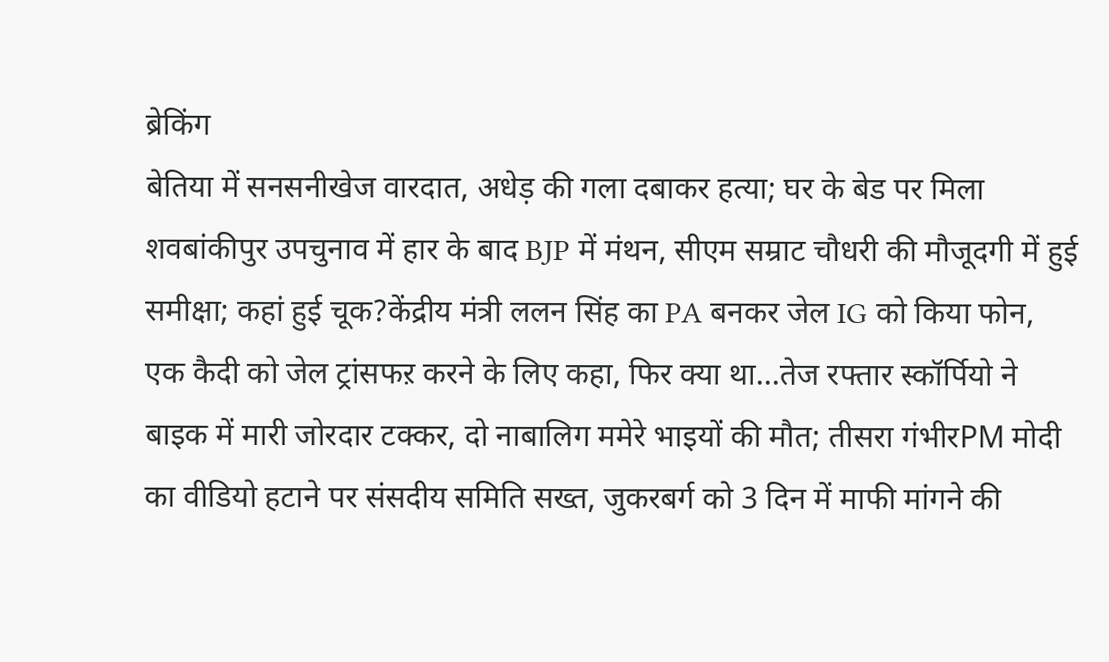ब्रेकिंग
बेतिया में सनसनीखेज वारदात, अधेड़ की गला दबाकर हत्या; घर के बेड पर मिला शवबांकीपुर उपचुनाव में हार के बाद BJP में मंथन, सीएम सम्राट चौधरी की मौजूदगी में हुई समीक्षा; कहां हुई चूक?केंद्रीय मंत्री ललन सिंह का PA बनकर जेल IG को किया फोन, एक कैदी को जेल ट्रांसफऱ करने के लिए कहा, फिर क्या था...तेज रफ्तार स्कॉर्पियो ने बाइक में मारी जोरदार टक्कर, दो नाबालिग ममेरे भाइयों की मौत; तीसरा गंभीरPM मोदी का वीडियो हटाने पर संसदीय समिति सख्त, जुकरबर्ग को 3 दिन में माफी मांगने की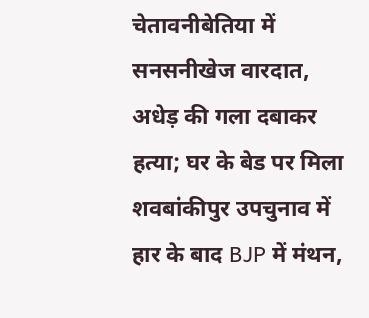चेतावनीबेतिया में सनसनीखेज वारदात, अधेड़ की गला दबाकर हत्या; घर के बेड पर मिला शवबांकीपुर उपचुनाव में हार के बाद BJP में मंथन,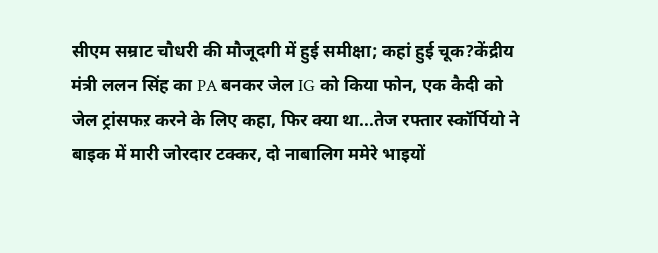सीएम सम्राट चौधरी की मौजूदगी में हुई समीक्षा; कहां हुई चूक?केंद्रीय मंत्री ललन सिंह का PA बनकर जेल IG को किया फोन, एक कैदी को जेल ट्रांसफऱ करने के लिए कहा, फिर क्या था...तेज रफ्तार स्कॉर्पियो ने बाइक में मारी जोरदार टक्कर, दो नाबालिग ममेरे भाइयों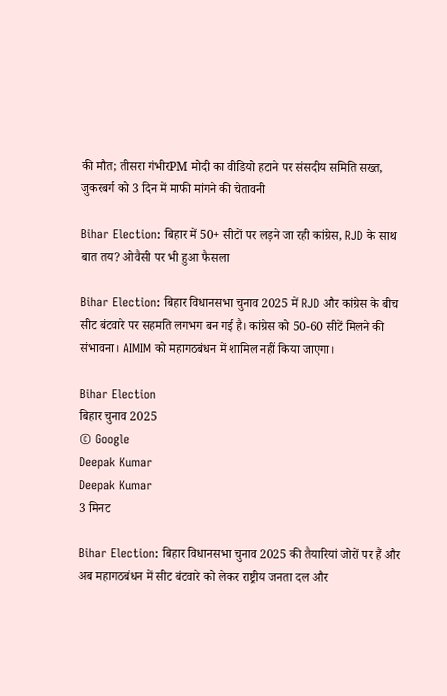की मौत; तीसरा गंभीरPM मोदी का वीडियो हटाने पर संसदीय समिति सख्त, जुकरबर्ग को 3 दिन में माफी मांगने की चेतावनी

Bihar Election: बिहार में 50+ सीटों पर लड़ने जा रही कांग्रेस, RJD के साथ बात तय? ओवैसी पर भी हुआ फैसला

Bihar Election: बिहार विधानसभा चुनाव 2025 में RJD और कांग्रेस के बीच सीट बंटवारे पर सहमति लगभग बन गई है। कांग्रेस को 50-60 सीटें मिलने की संभावना। AIMIM को महागठबंधन में शामिल नहीं किया जाएगा।

Bihar Election
बिहार चुनाव 2025
© Google
Deepak Kumar
Deepak Kumar
3 मिनट

Bihar Election: बिहार विधानसभा चुनाव 2025 की तैयारियां जोरों पर हैं और अब महागठबंधन में सीट बंटवारे को लेकर राष्ट्रीय जनता दल और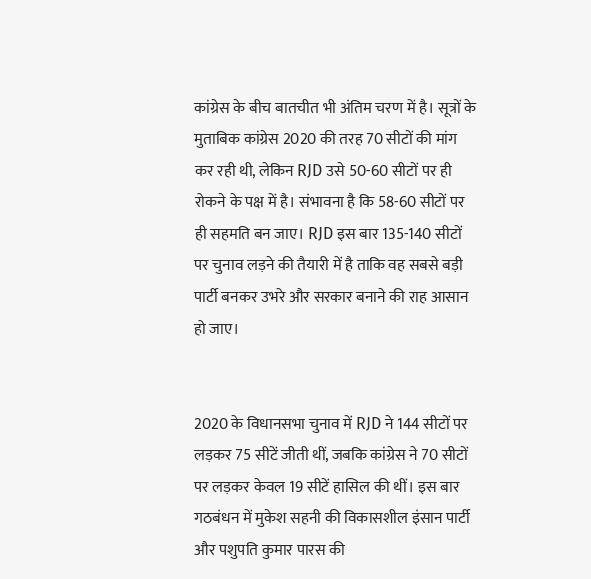कांग्रेस के बीच बातचीत भी अंतिम चरण में है। सूत्रों के मुताबिक कांग्रेस 2020 की तरह 70 सीटों की मांग कर रही थी, लेकिन RJD उसे 50-60 सीटों पर ही रोकने के पक्ष में है। संभावना है कि 58-60 सीटों पर ही सहमति बन जाए। RJD इस बार 135-140 सीटों पर चुनाव लड़ने की तैयारी में है ताकि वह सबसे बड़ी पार्टी बनकर उभरे और सरकार बनाने की राह आसान हो जाए।


2020 के विधानसभा चुनाव में RJD ने 144 सीटों पर लड़कर 75 सीटें जीती थीं, जबकि कांग्रेस ने 70 सीटों पर लड़कर केवल 19 सीटें हासिल की थीं। इस बार गठबंधन में मुकेश सहनी की विकासशील इंसान पार्टी और पशुपति कुमार पारस की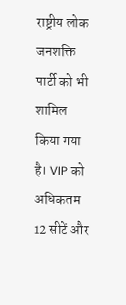राष्ट्रीय लोक जनशक्ति पार्टी को भी शामिल किया गया है। VIP को अधिकतम 12 सीटें और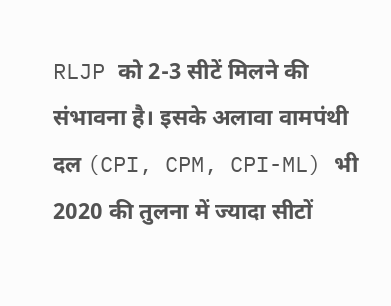RLJP को 2-3 सीटें मिलने की संभावना है। इसके अलावा वामपंथी दल (CPI, CPM, CPI-ML) भी 2020 की तुलना में ज्यादा सीटों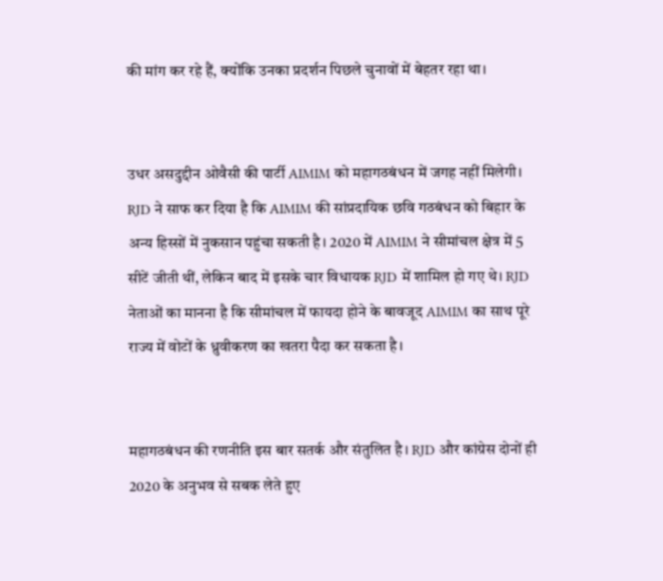की मांग कर रहे हैं, क्योंकि उनका प्रदर्शन पिछले चुनावों में बेहतर रहा था।


उधर असदुद्दीन ओवैसी की पार्टी AIMIM को महागठबंधन में जगह नहीं मिलेगी। RJD ने साफ कर दिया है कि AIMIM की सांप्रदायिक छवि गठबंधन को बिहार के अन्य हिस्सों में नुकसान पहुंचा सकती है। 2020 में AIMIM ने सीमांचल क्षेत्र में 5 सीटें जीती थीं, लेकिन बाद में इसके चार विधायक RJD में शामिल हो गए थे। RJD नेताओं का मानना है कि सीमांचल में फायदा होने के बावजूद AIMIM का साथ पूरे राज्य में वोटों के ध्रुवीकरण का खतरा पैदा कर सकता है।


महागठबंधन की रणनीति इस बार सतर्क और संतुलित है। RJD और कांग्रेस दोनों ही 2020 के अनुभव से सबक लेते हुए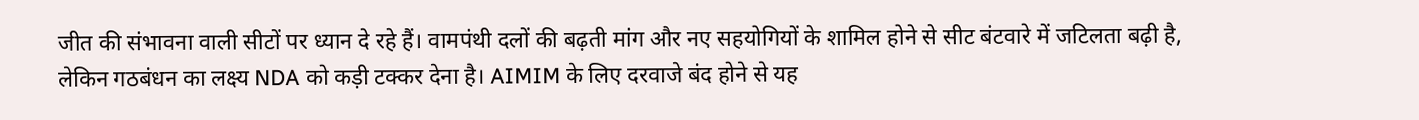जीत की संभावना वाली सीटों पर ध्यान दे रहे हैं। वामपंथी दलों की बढ़ती मांग और नए सहयोगियों के शामिल होने से सीट बंटवारे में जटिलता बढ़ी है, लेकिन गठबंधन का लक्ष्य NDA को कड़ी टक्कर देना है। AIMIM के लिए दरवाजे बंद होने से यह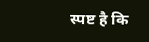स्पष्ट है कि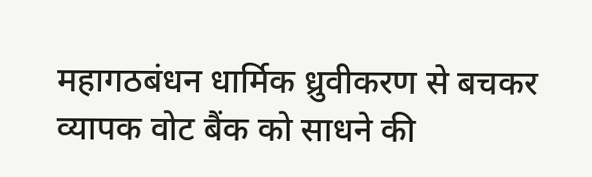महागठबंधन धार्मिक ध्रुवीकरण से बचकर व्यापक वोट बैंक को साधने की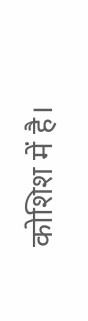कोशिश में है।